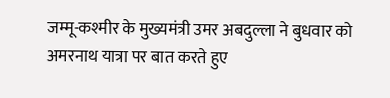जम्मू-कश्मीर के मुख्यमंत्री उमर अबदुल्ला ने बुधवार को अमरनाथ यात्रा पर बात करते हुए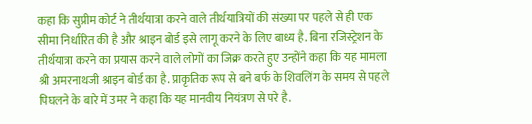कहा कि सुप्रीम कोर्ट ने तीर्थयात्रा करने वाले तीर्थयात्रियों की संख्या पर पहले से ही एक सीमा निर्धारित की है और श्राइन बोर्ड इसे लागू करने के लिए बाध्य है. बिना रजिस्ट्रेशन के तीर्थयात्रा करने का प्रयास करने वाले लोगों का जिक्र करते हुए उन्होंने कहा कि यह मामला श्री अमरनाथजी श्राइन बोर्ड का है. प्राकृतिक रूप से बने बर्फ के शिवलिंग के समय से पहले पिघलने के बारे में उमर ने कहा कि यह मानवीय नियंत्रण से परे है.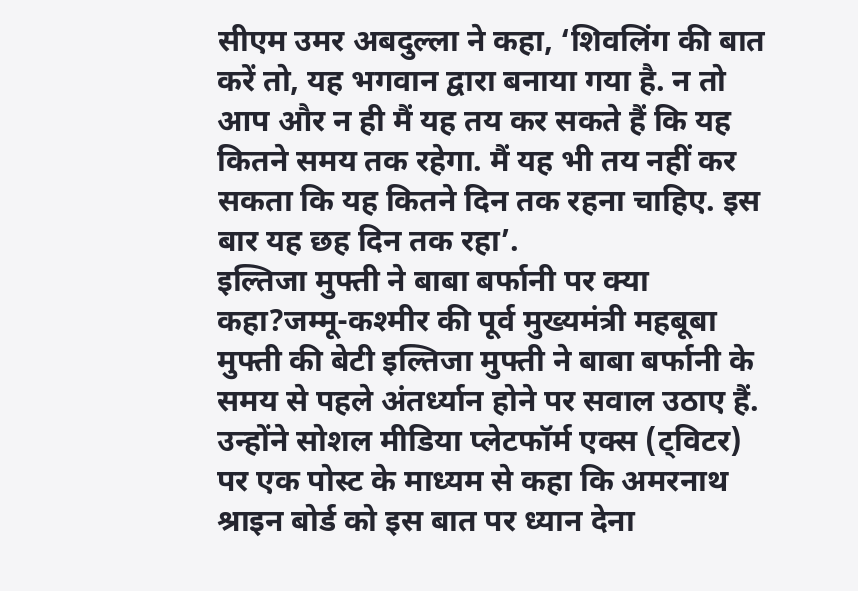सीएम उमर अबदुल्ला ने कहा, ‘शिवलिंग की बात करें तो, यह भगवान द्वारा बनाया गया है. न तो आप और न ही मैं यह तय कर सकते हैं कि यह कितने समय तक रहेगा. मैं यह भी तय नहीं कर सकता कि यह कितने दिन तक रहना चाहिए. इस बार यह छह दिन तक रहा’.
इल्तिजा मुफ्ती ने बाबा बर्फानी पर क्या कहा?जम्मू-कश्मीर की पूर्व मुख्यमंत्री महबूबा मुफ्ती की बेटी इल्तिजा मुफ्ती ने बाबा बर्फानी के समय से पहले अंतर्ध्यान होने पर सवाल उठाए हैं. उन्होंने सोशल मीडिया प्लेटफॉर्म एक्स (ट्विटर) पर एक पोस्ट के माध्यम से कहा कि अमरनाथ श्राइन बोर्ड को इस बात पर ध्यान देना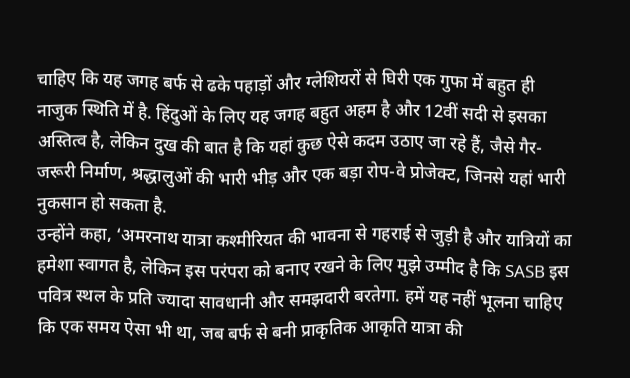चाहिए कि यह जगह बर्फ से ढके पहाड़ों और ग्लेशियरों से घिरी एक गुफा में बहुत ही नाजुक स्थिति में है. हिंदुओं के लिए यह जगह बहुत अहम है और 12वीं सदी से इसका अस्तित्व है, लेकिन दुख की बात है कि यहां कुछ ऐसे कदम उठाए जा रहे हैं, जैसे गैर-जरूरी निर्माण, श्रद्धालुओं की भारी भीड़ और एक बड़ा रोप-वे प्रोजेक्ट, जिनसे यहां भारी नुकसान हो सकता है.
उन्होंने कहा, ‘अमरनाथ यात्रा कश्मीरियत की भावना से गहराई से जुड़ी है और यात्रियों का हमेशा स्वागत है, लेकिन इस परंपरा को बनाए रखने के लिए मुझे उम्मीद है कि SASB इस पवित्र स्थल के प्रति ज्यादा सावधानी और समझदारी बरतेगा. हमें यह नहीं भूलना चाहिए कि एक समय ऐसा भी था, जब बर्फ से बनी प्राकृतिक आकृति यात्रा की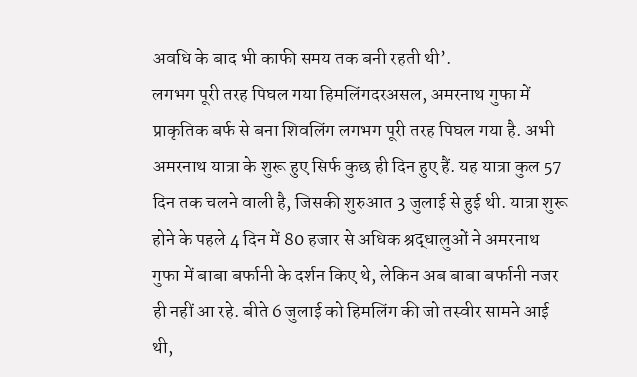अवधि के बाद भी काफी समय तक बनी रहती थी’.
लगभग पूरी तरह पिघल गया हिमलिंगदरअसल, अमरनाथ गुफा में प्राकृतिक बर्फ से बना शिवलिंग लगभग पूरी तरह पिघल गया है. अभी अमरनाथ यात्रा के शुरू हुए सिर्फ कुछ ही दिन हुए हैं. यह यात्रा कुल 57 दिन तक चलने वाली है, जिसकी शुरुआत 3 जुलाई से हुई थी. यात्रा शुरू होने के पहले 4 दिन में 80 हजार से अधिक श्रद्धालुओं ने अमरनाथ गुफा में बाबा बर्फानी के दर्शन किए थे, लेकिन अब बाबा बर्फानी नजर ही नहीं आ रहे. बीते 6 जुलाई को हिमलिंग की जो तस्वीर सामने आई थी,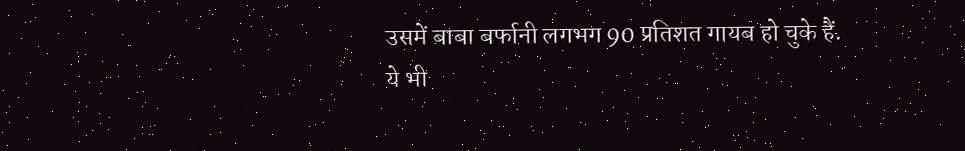उसमें बाबा बर्फानी लगभग 90 प्रतिशत गायब हो चुके हैं.
ये भी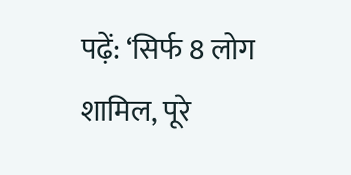पढ़ें: ‘सिर्फ 8 लोग शामिल, पूरे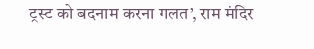ट्रस्ट को बदनाम करना गलत’, राम मंदिर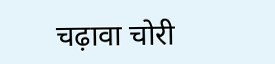चढ़ावा चोरी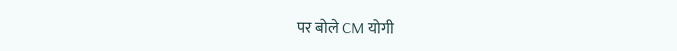पर बोले CM योगी